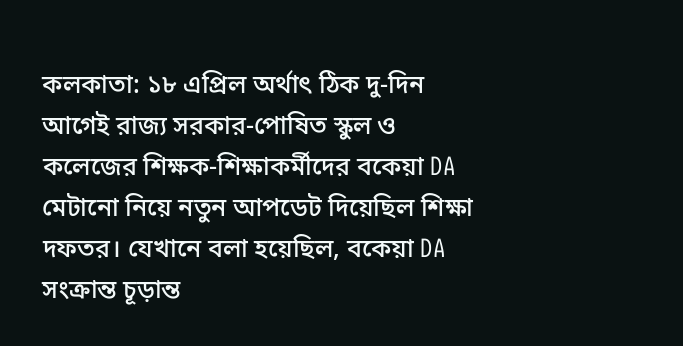কলকাতা: ১৮ এপ্রিল অর্থাৎ ঠিক দু-দিন আগেই রাজ্য সরকার-পোষিত স্কুল ও কলেজের শিক্ষক-শিক্ষাকর্মীদের বকেয়া DA মেটানো নিয়ে নতুন আপডেট দিয়েছিল শিক্ষা দফতর। যেখানে বলা হয়েছিল, বকেয়া DA সংক্রান্ত চূড়ান্ত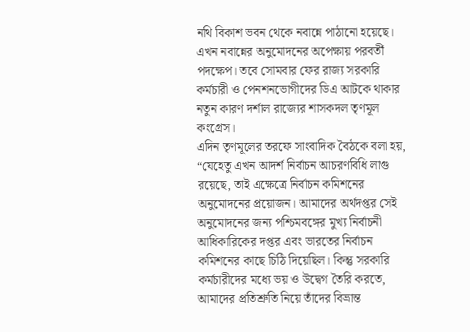নথি বিকাশ ভবন থেকে নবান্নে পাঠানো হয়েছে। এখন নবান্নের অনুমোদনের অপেক্ষায় পরবর্তী পদক্ষেপ। তবে সোমবার ফের রাজ্য সরকারি কর্মচারী ও পেনশনভোগীদের ডিএ আটকে থাকার নতুন কারণ দর্শাল রাজ্যের শাসকদল তৃণমূল কংগ্রেস।
এদিন তৃণমূলের তরফে সাংবাদিক বৈঠকে বলা হয়, “যেহেতু এখন আদর্শ নির্বাচন আচরণবিধি লাগু রয়েছে, তাই এক্ষেত্রে নির্বাচন কমিশনের অনুমোদনের প্রয়োজন। আমাদের অর্থদপ্তর সেই অনুমোদনের জন্য পশ্চিমবঙ্গের মুখ্য নির্বাচনী আধিকারিকের দপ্তর এবং ভারতের নির্বাচন কমিশনের কাছে চিঠি দিয়েছিল। কিন্তু সরকারি কর্মচারীদের মধ্যে ভয় ও উদ্বেগ তৈরি করতে, আমাদের প্রতিশ্রুতি নিয়ে তাঁদের বিভ্রান্ত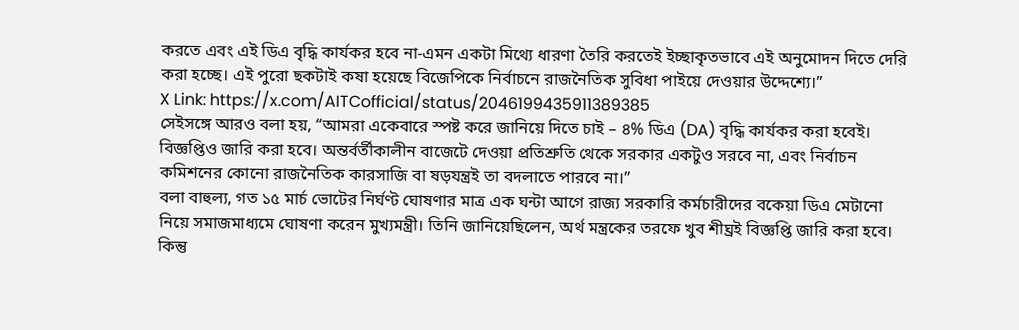করতে এবং এই ডিএ বৃদ্ধি কার্যকর হবে না-এমন একটা মিথ্যে ধারণা তৈরি করতেই ইচ্ছাকৃতভাবে এই অনুমোদন দিতে দেরি করা হচ্ছে। এই পুরো ছকটাই কষা হয়েছে বিজেপিকে নির্বাচনে রাজনৈতিক সুবিধা পাইয়ে দেওয়ার উদ্দেশ্যে।”
X Link: https://x.com/AITCofficial/status/2046199435911389385
সেইসঙ্গে আরও বলা হয়, “আমরা একেবারে স্পষ্ট করে জানিয়ে দিতে চাই – ৪% ডিএ (DA) বৃদ্ধি কার্যকর করা হবেই। বিজ্ঞপ্তিও জারি করা হবে। অন্তর্বর্তীকালীন বাজেটে দেওয়া প্রতিশ্রুতি থেকে সরকার একটুও সরবে না, এবং নির্বাচন কমিশনের কোনো রাজনৈতিক কারসাজি বা ষড়যন্ত্রই তা বদলাতে পারবে না।”
বলা বাহুল্য, গত ১৫ মার্চ ভোটের নির্ঘণ্ট ঘোষণার মাত্র এক ঘন্টা আগে রাজ্য সরকারি কর্মচারীদের বকেয়া ডিএ মেটানো নিয়ে সমাজমাধ্যমে ঘোষণা করেন মুখ্যমন্ত্রী। তিনি জানিয়েছিলেন, অর্থ মন্ত্রকের তরফে খুব শীঘ্রই বিজ্ঞপ্তি জারি করা হবে। কিন্তু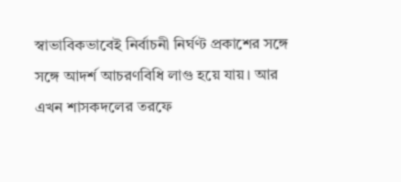স্বাভাবিকভাবেই নির্বাচনী নির্ঘণ্ট প্রকাশের সঙ্গে সঙ্গে আদর্শ আচরণবিধি লাগু হয়ে যায়। আর এখন শাসকদলের তরফে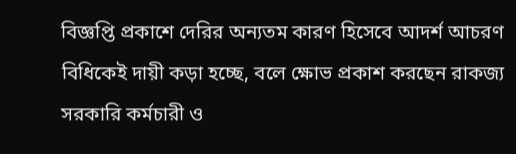বিজ্ঞপ্তি প্রকাশে দেরির অন্যতম কারণ হিসেবে আদর্শ আচরণ বিধিকেই দায়ী কড়া হচ্ছে, বলে ক্ষোভ প্রকাশ করছেন রাকজ্য সরকারি কর্মচারী ও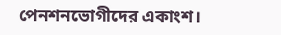পেনশনভোগীদের একাংশ।